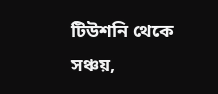টিউশনি থেকে সঞ্চয়,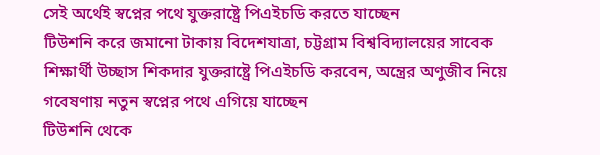সেই অর্থেই স্বপ্নের পথে যুক্তরাষ্ট্রে পিএইচডি করতে যাচ্ছেন
টিউশনি করে জমানো টাকায় বিদেশযাত্রা, চট্টগ্রাম বিশ্ববিদ্যালয়ের সাবেক শিক্ষার্থী উচ্ছাস শিকদার যুক্তরাষ্ট্রে পিএইচডি করবেন, অন্ত্রের অণুজীব নিয়ে গবেষণায় নতুন স্বপ্নের পথে এগিয়ে যাচ্ছেন
টিউশনি থেকে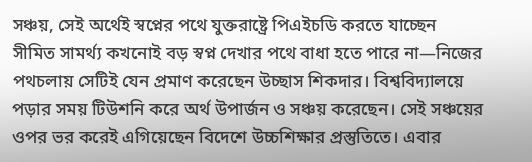সঞ্চয়, সেই অর্থেই স্বপ্নের পথে যুক্তরাষ্ট্রে পিএইচডি করতে যাচ্ছেন
সীমিত সামর্থ্য কখনোই বড় স্বপ্ন দেখার পথে বাধা হতে পারে না—নিজের পথচলায় সেটিই যেন প্রমাণ করেছেন উচ্ছাস শিকদার। বিশ্ববিদ্যালয়ে পড়ার সময় টিউশনি করে অর্থ উপার্জন ও সঞ্চয় করেছেন। সেই সঞ্চয়ের ওপর ভর করেই এগিয়েছেন বিদেশে উচ্চশিক্ষার প্রস্তুতিতে। এবার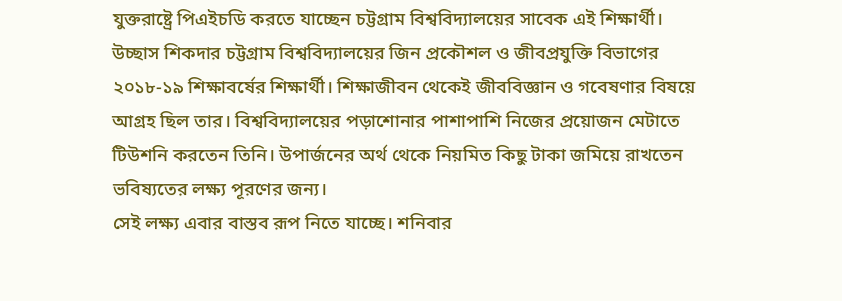যুক্তরাষ্ট্রে পিএইচডি করতে যাচ্ছেন চট্টগ্রাম বিশ্ববিদ্যালয়ের সাবেক এই শিক্ষার্থী।
উচ্ছাস শিকদার চট্টগ্রাম বিশ্ববিদ্যালয়ের জিন প্রকৌশল ও জীবপ্রযুক্তি বিভাগের ২০১৮-১৯ শিক্ষাবর্ষের শিক্ষার্থী। শিক্ষাজীবন থেকেই জীববিজ্ঞান ও গবেষণার বিষয়ে আগ্রহ ছিল তার। বিশ্ববিদ্যালয়ের পড়াশোনার পাশাপাশি নিজের প্রয়োজন মেটাতে টিউশনি করতেন তিনি। উপার্জনের অর্থ থেকে নিয়মিত কিছু টাকা জমিয়ে রাখতেন ভবিষ্যতের লক্ষ্য পূরণের জন্য।
সেই লক্ষ্য এবার বাস্তব রূপ নিতে যাচ্ছে। শনিবার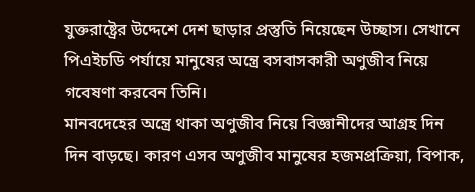যুক্তরাষ্ট্রের উদ্দেশে দেশ ছাড়ার প্রস্তুতি নিয়েছেন উচ্ছাস। সেখানে পিএইচডি পর্যায়ে মানুষের অন্ত্রে বসবাসকারী অণুজীব নিয়ে গবেষণা করবেন তিনি।
মানবদেহের অন্ত্রে থাকা অণুজীব নিয়ে বিজ্ঞানীদের আগ্রহ দিন দিন বাড়ছে। কারণ এসব অণুজীব মানুষের হজমপ্রক্রিয়া, বিপাক,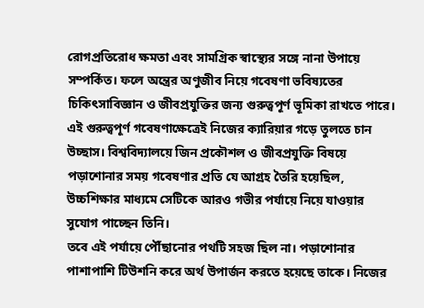রোগপ্রতিরোধ ক্ষমতা এবং সামগ্রিক স্বাস্থ্যের সঙ্গে নানা উপায়ে সম্পর্কিত। ফলে অন্ত্রের অণুজীব নিয়ে গবেষণা ভবিষ্যতের চিকিৎসাবিজ্ঞান ও জীবপ্রযুক্তির জন্য গুরুত্বপূর্ণ ভূমিকা রাখতে পারে।
এই গুরুত্বপূর্ণ গবেষণাক্ষেত্রেই নিজের ক্যারিয়ার গড়ে তুলতে চান উচ্ছাস। বিশ্ববিদ্যালয়ে জিন প্রকৌশল ও জীবপ্রযুক্তি বিষয়ে পড়াশোনার সময় গবেষণার প্রতি যে আগ্রহ তৈরি হয়েছিল, উচ্চশিক্ষার মাধ্যমে সেটিকে আরও গভীর পর্যায়ে নিয়ে যাওয়ার সুযোগ পাচ্ছেন তিনি।
তবে এই পর্যায়ে পৌঁছানোর পথটি সহজ ছিল না। পড়াশোনার পাশাপাশি টিউশনি করে অর্থ উপার্জন করতে হয়েছে তাকে। নিজের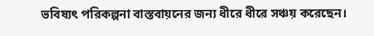ভবিষ্যৎ পরিকল্পনা বাস্তবায়নের জন্য ধীরে ধীরে সঞ্চয় করেছেন।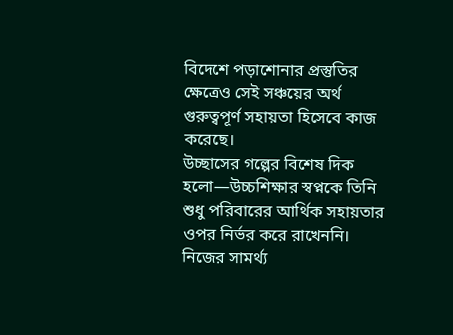বিদেশে পড়াশোনার প্রস্তুতির ক্ষেত্রেও সেই সঞ্চয়ের অর্থ গুরুত্বপূর্ণ সহায়তা হিসেবে কাজ করেছে।
উচ্ছাসের গল্পের বিশেষ দিক হলো—উচ্চশিক্ষার স্বপ্নকে তিনি শুধু পরিবারের আর্থিক সহায়তার ওপর নির্ভর করে রাখেননি। নিজের সামর্থ্য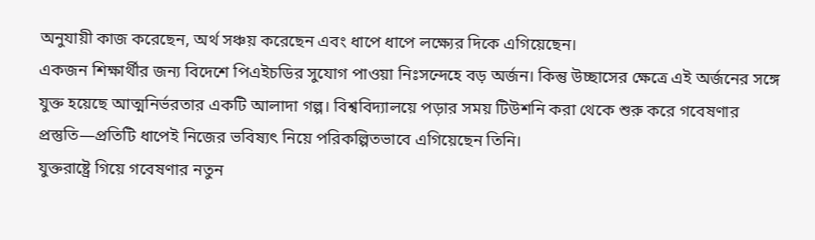অনুযায়ী কাজ করেছেন, অর্থ সঞ্চয় করেছেন এবং ধাপে ধাপে লক্ষ্যের দিকে এগিয়েছেন।
একজন শিক্ষার্থীর জন্য বিদেশে পিএইচডির সুযোগ পাওয়া নিঃসন্দেহে বড় অর্জন। কিন্তু উচ্ছাসের ক্ষেত্রে এই অর্জনের সঙ্গে যুক্ত হয়েছে আত্মনির্ভরতার একটি আলাদা গল্প। বিশ্ববিদ্যালয়ে পড়ার সময় টিউশনি করা থেকে শুরু করে গবেষণার প্রস্তুতি—প্রতিটি ধাপেই নিজের ভবিষ্যৎ নিয়ে পরিকল্পিতভাবে এগিয়েছেন তিনি।
যুক্তরাষ্ট্রে গিয়ে গবেষণার নতুন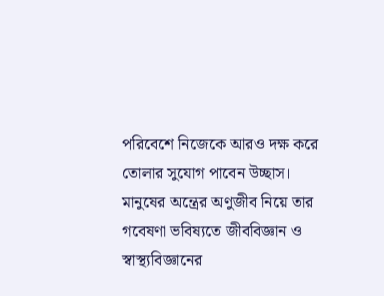পরিবেশে নিজেকে আরও দক্ষ করে তোলার সুযোগ পাবেন উচ্ছাস। মানুষের অন্ত্রের অণুজীব নিয়ে তার গবেষণা ভবিষ্যতে জীববিজ্ঞান ও স্বাস্থ্যবিজ্ঞানের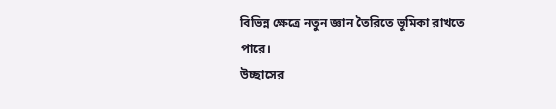বিভিন্ন ক্ষেত্রে নতুন জ্ঞান তৈরিতে ভূমিকা রাখতে পারে।
উচ্ছাসের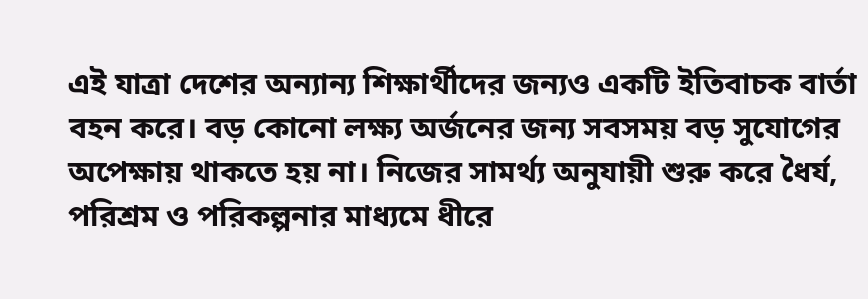এই যাত্রা দেশের অন্যান্য শিক্ষার্থীদের জন্যও একটি ইতিবাচক বার্তা বহন করে। বড় কোনো লক্ষ্য অর্জনের জন্য সবসময় বড় সুযোগের অপেক্ষায় থাকতে হয় না। নিজের সামর্থ্য অনুযায়ী শুরু করে ধৈর্য, পরিশ্রম ও পরিকল্পনার মাধ্যমে ধীরে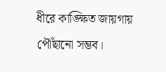ধীরে কাঙ্ক্ষিত জায়গায় পৌঁছানো সম্ভব।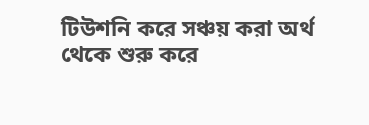টিউশনি করে সঞ্চয় করা অর্থ থেকে শুরু করে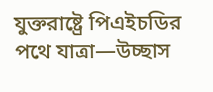যুক্তরাষ্ট্রে পিএইচডির পথে যাত্রা—উচ্ছাস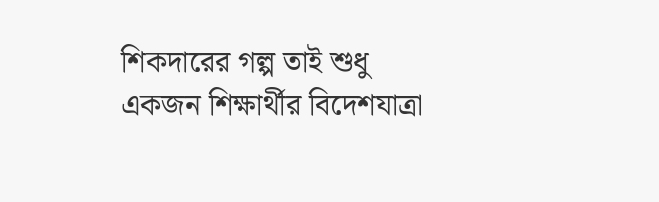শিকদারের গল্প তাই শুধু একজন শিক্ষার্থীর বিদেশযাত্রা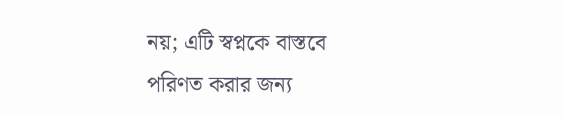নয়; এটি স্বপ্নকে বাস্তবে পরিণত করার জন্য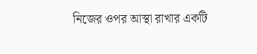নিজের ওপর আস্থা রাখার একটি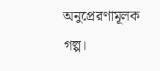অনুপ্রেরণামূলক গল্প।